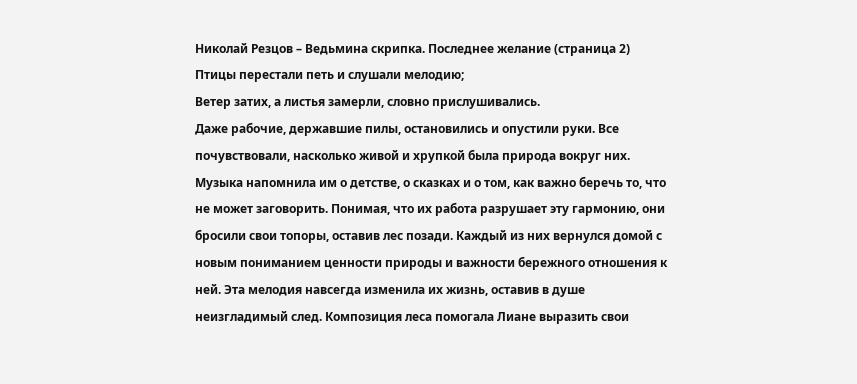Николай Резцов – Ведьмина скрипка. Последнее желание (страница 2)
Птицы перестали петь и слушали мелодию;
Ветер затих, а листья замерли, словно прислушивались.
Даже рабочие, державшие пилы, остановились и опустили руки. Все почувствовали, насколько живой и хрупкой была природа вокруг них. Музыка напомнила им о детстве, о сказках и о том, как важно беречь то, что не может заговорить. Понимая, что их работа разрушает эту гармонию, они бросили свои топоры, оставив лес позади. Каждый из них вернулся домой с новым пониманием ценности природы и важности бережного отношения к ней. Эта мелодия навсегда изменила их жизнь, оставив в душе неизгладимый след. Композиция леса помогала Лиане выразить свои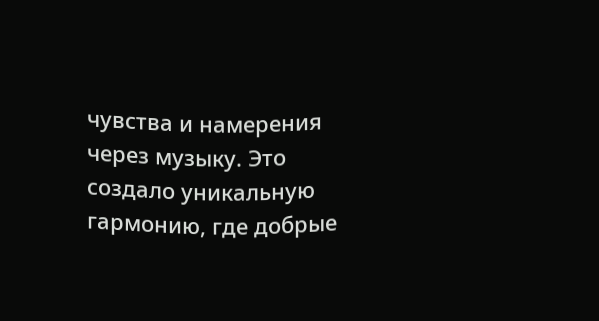чувства и намерения через музыку. Это создало уникальную гармонию, где добрые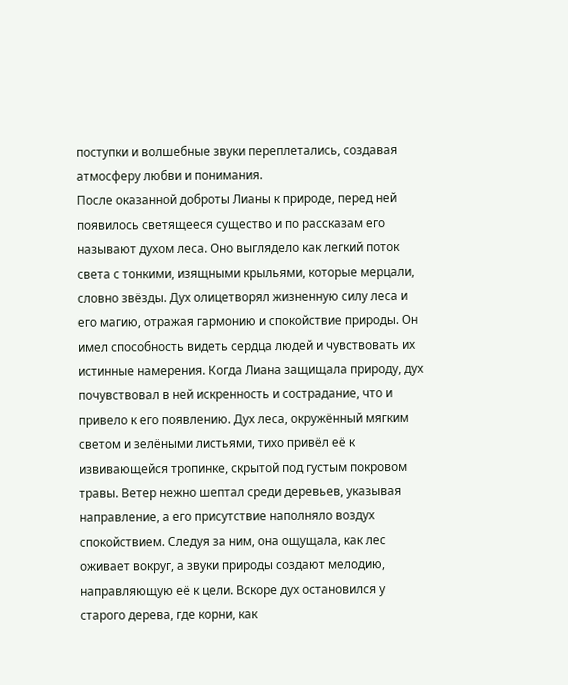поступки и волшебные звуки переплетались, создавая атмосферу любви и понимания.
После оказанной доброты Лианы к природе, перед ней появилось светящееся существо и по рассказам его называют духом леса. Оно выглядело как легкий поток света с тонкими, изящными крыльями, которые мерцали, словно звёзды. Дух олицетворял жизненную силу леса и его магию, отражая гармонию и спокойствие природы. Он имел способность видеть сердца людей и чувствовать их истинные намерения. Когда Лиана защищала природу, дух почувствовал в ней искренность и сострадание, что и привело к его появлению. Дух леса, окружённый мягким светом и зелёными листьями, тихо привёл её к извивающейся тропинке, скрытой под густым покровом травы. Ветер нежно шептал среди деревьев, указывая направление, а его присутствие наполняло воздух спокойствием. Следуя за ним, она ощущала, как лес оживает вокруг, а звуки природы создают мелодию, направляющую её к цели. Вскоре дух остановился у старого дерева, где корни, как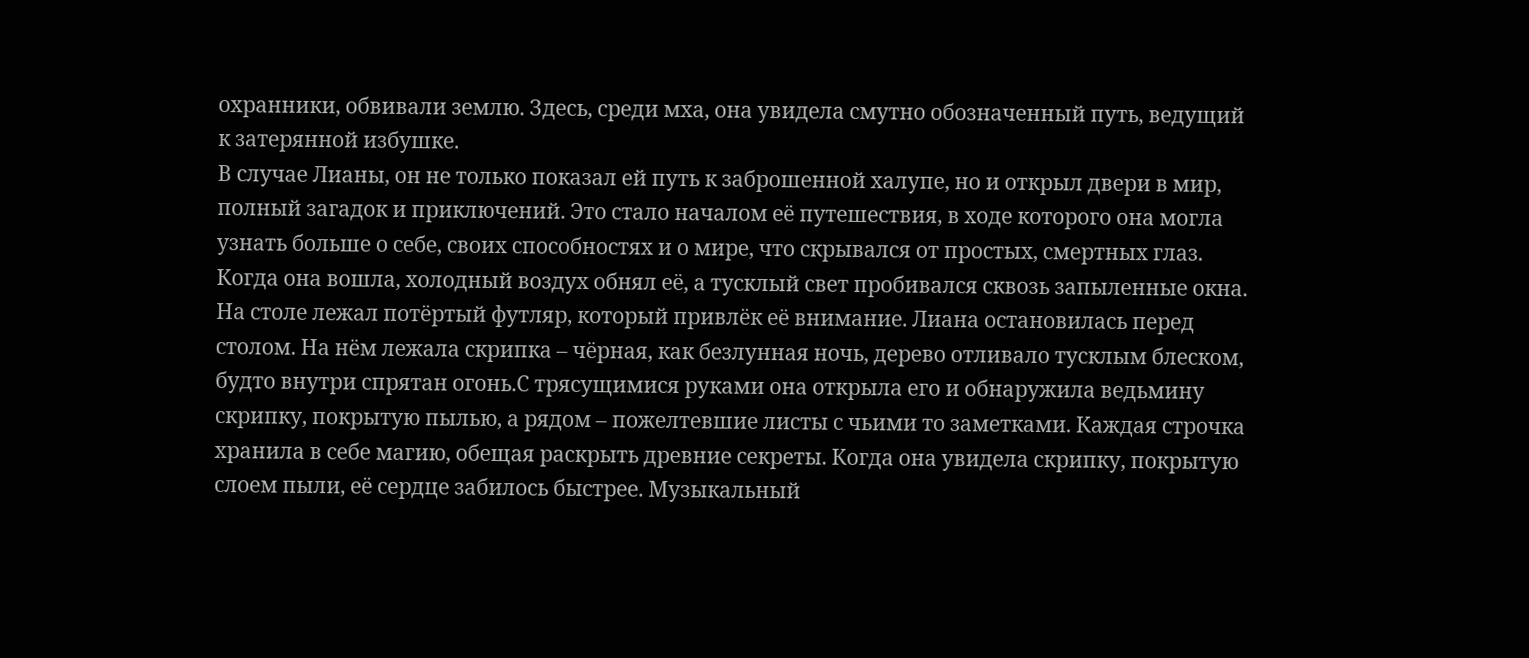охранники, обвивали землю. Здесь, среди мха, она увидела смутно обозначенный путь, ведущий к затерянной избушке.
В случае Лианы, он не только показал ей путь к заброшенной халупе, но и открыл двери в мир, полный загадок и приключений. Это стало началом её путешествия, в ходе которого она могла узнать больше о себе, своих способностях и о мире, что скрывался от простых, смертных глаз. Когда она вошла, холодный воздух обнял её, а тусклый свет пробивался сквозь запыленные окна. На столе лежал потёртый футляр, который привлёк её внимание. Лиана остановилась перед столом. На нём лежала скрипка – чёрная, как безлунная ночь, дерево отливало тусклым блеском, будто внутри спрятан огонь.С трясущимися руками она открыла его и обнаружила ведьмину скрипку, покрытую пылью, а рядом – пожелтевшие листы с чьими то заметками. Каждая строчка хранила в себе магию, обещая раскрыть древние секреты. Когда она увидела скрипку, покрытую слоем пыли, её сердце забилось быстрее. Музыкальный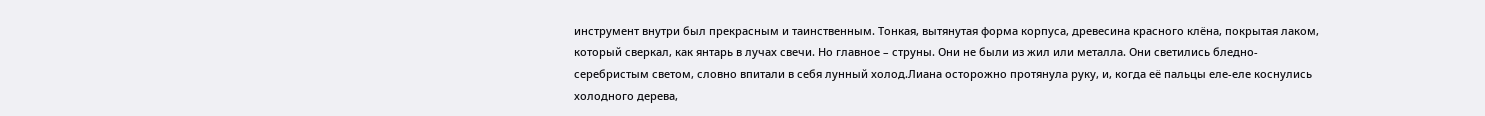инструмент внутри был прекрасным и таинственным. Тонкая, вытянутая форма корпуса, древесина красного клёна, покрытая лаком, который сверкал, как янтарь в лучах свечи. Но главное – струны. Они не были из жил или металла. Они светились бледно-серебристым светом, словно впитали в себя лунный холод.Лиана осторожно протянула руку, и, когда её пальцы еле-еле коснулись холодного дерева,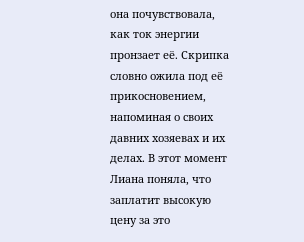она почувствовала, как ток энергии пронзает её. Скрипка словно ожила под её прикосновением, напоминая о своих давних хозяевах и их делах. В этот момент Лиана поняла, что заплатит высокую цену за это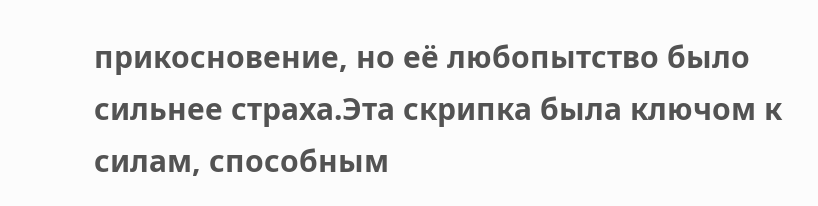прикосновение, но её любопытство было сильнее страха.Эта скрипка была ключом к силам, способным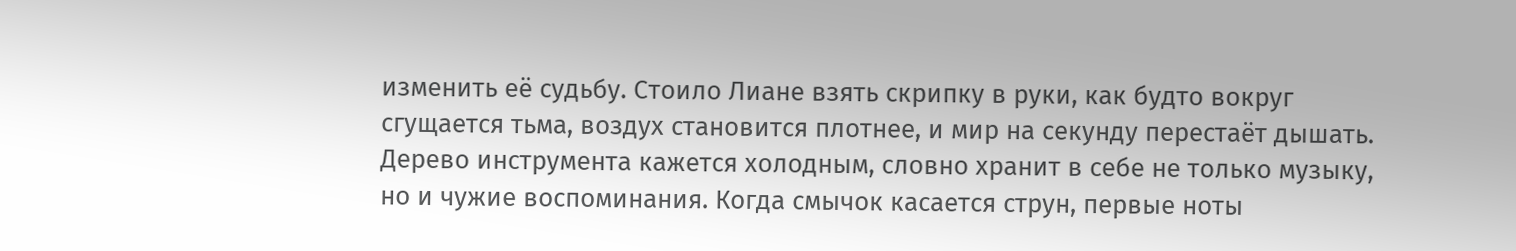изменить её судьбу. Стоило Лиане взять скрипку в руки, как будто вокруг сгущается тьма, воздух становится плотнее, и мир на секунду перестаёт дышать. Дерево инструмента кажется холодным, словно хранит в себе не только музыку, но и чужие воспоминания. Когда смычок касается струн, первые ноты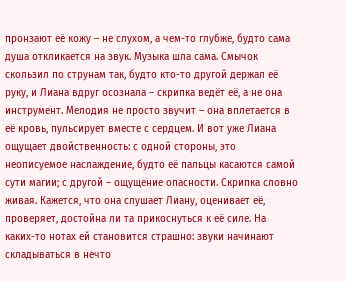пронзают её кожу – не слухом, а чем-то глубже, будто сама душа откликается на звук. Музыка шла сама. Смычок скользил по струнам так, будто кто-то другой держал её руку, и Лиана вдруг осознала – скрипка ведёт её, а не она инструмент. Мелодия не просто звучит – она вплетается в её кровь, пульсирует вместе с сердцем. И вот уже Лиана ощущает двойственность: с одной стороны, это неописуемое наслаждение, будто её пальцы касаются самой сути магии; с другой – ощущение опасности. Скрипка словно живая. Кажется, что она слушает Лиану, оценивает её, проверяет, достойна ли та прикоснуться к её силе. На каких-то нотах ей становится страшно: звуки начинают складываться в нечто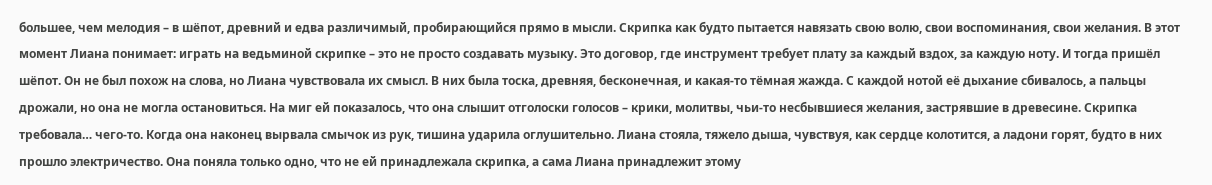большее, чем мелодия – в шёпот, древний и едва различимый, пробирающийся прямо в мысли. Скрипка как будто пытается навязать свою волю, свои воспоминания, свои желания. В этот момент Лиана понимает: играть на ведьминой скрипке – это не просто создавать музыку. Это договор, где инструмент требует плату за каждый вздох, за каждую ноту. И тогда пришёл шёпот. Он не был похож на слова, но Лиана чувствовала их смысл. В них была тоска, древняя, бесконечная, и какая-то тёмная жажда. С каждой нотой её дыхание сбивалось, а пальцы дрожали, но она не могла остановиться. На миг ей показалось, что она слышит отголоски голосов – крики, молитвы, чьи-то несбывшиеся желания, застрявшие в древесине. Скрипка требовала… чего-то. Когда она наконец вырвала смычок из рук, тишина ударила оглушительно. Лиана стояла, тяжело дыша, чувствуя, как сердце колотится, а ладони горят, будто в них прошло электричество. Она поняла только одно, что не ей принадлежала скрипка, а сама Лиана принадлежит этому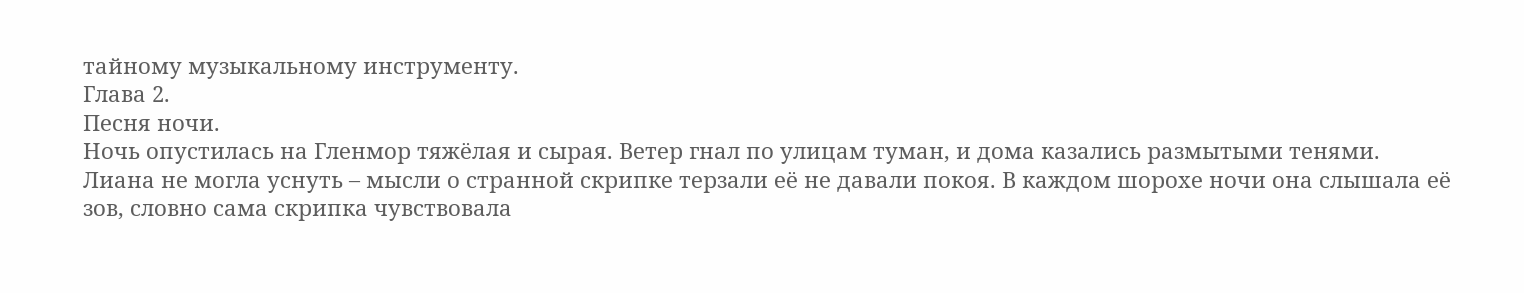тайному музыкальному инструменту.
Глава 2.
Песня ночи.
Ночь опустилась на Гленмор тяжёлая и сырая. Ветер гнал по улицам туман, и дома казались размытыми тенями. Лиана не могла уснуть – мысли о странной скрипке терзали её не давали покоя. В каждом шорохе ночи она слышала её зов, словно сама скрипка чувствовала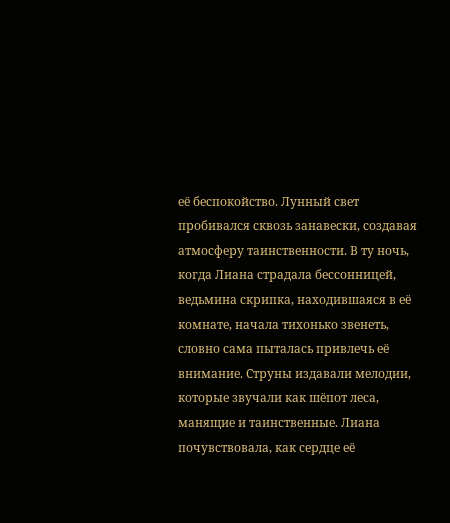её беспокойство. Лунный свет пробивался сквозь занавески, создавая атмосферу таинственности. В ту ночь, когда Лиана страдала бессонницей, ведьмина скрипка, находившаяся в её комнате, начала тихонько звенеть, словно сама пыталась привлечь её внимание. Струны издавали мелодии, которые звучали как шёпот леса, манящие и таинственные. Лиана почувствовала, как сердце её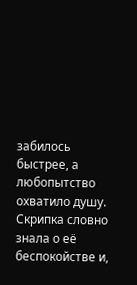забилось быстрее, а любопытство охватило душу. Скрипка словно знала о её беспокойстве и,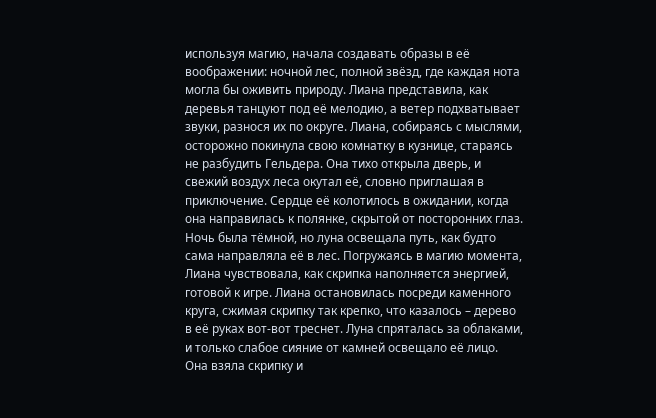используя магию, начала создавать образы в её воображении: ночной лес, полной звёзд, где каждая нота могла бы оживить природу. Лиана представила, как деревья танцуют под её мелодию, а ветер подхватывает звуки, разнося их по округе. Лиана, собираясь с мыслями, осторожно покинула свою комнатку в кузнице, стараясь не разбудить Гельдера. Она тихо открыла дверь, и свежий воздух леса окутал её, словно приглашая в приключение. Сердце её колотилось в ожидании, когда она направилась к полянке, скрытой от посторонних глаз. Ночь была тёмной, но луна освещала путь, как будто сама направляла её в лес. Погружаясь в магию момента, Лиана чувствовала, как скрипка наполняется энергией, готовой к игре. Лиана остановилась посреди каменного круга, сжимая скрипку так крепко, что казалось – дерево в её руках вот-вот треснет. Луна спряталась за облаками, и только слабое сияние от камней освещало её лицо. Она взяла скрипку и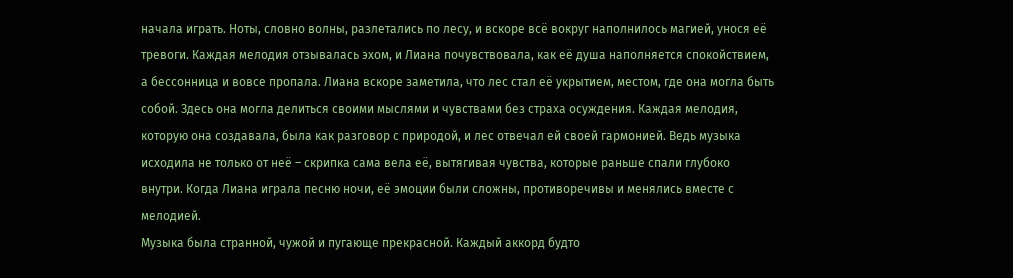начала играть. Ноты, словно волны, разлетались по лесу, и вскоре всё вокруг наполнилось магией, унося её тревоги. Каждая мелодия отзывалась эхом, и Лиана почувствовала, как её душа наполняется спокойствием, а бессонница и вовсе пропала. Лиана вскоре заметила, что лес стал её укрытием, местом, где она могла быть собой. Здесь она могла делиться своими мыслями и чувствами без страха осуждения. Каждая мелодия, которую она создавала, была как разговор с природой, и лес отвечал ей своей гармонией. Ведь музыка исходила не только от неё – скрипка сама вела её, вытягивая чувства, которые раньше спали глубоко внутри. Когда Лиана играла песню ночи, её эмоции были сложны, противоречивы и менялись вместе с мелодией.
Музыка была странной, чужой и пугающе прекрасной. Каждый аккорд будто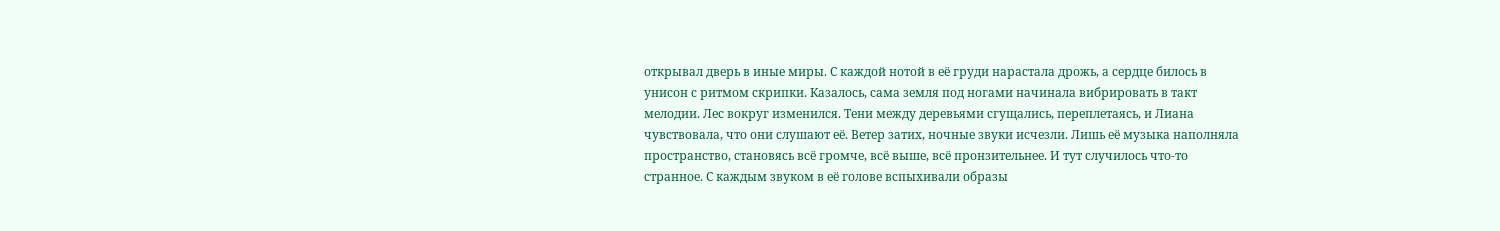открывал дверь в иные миры. С каждой нотой в её груди нарастала дрожь, а сердце билось в унисон с ритмом скрипки. Казалось, сама земля под ногами начинала вибрировать в такт мелодии. Лес вокруг изменился. Тени между деревьями сгущались, переплетаясь, и Лиана чувствовала, что они слушают её. Ветер затих, ночные звуки исчезли. Лишь её музыка наполняла пространство, становясь всё громче, всё выше, всё пронзительнее. И тут случилось что-то странное. С каждым звуком в её голове вспыхивали образы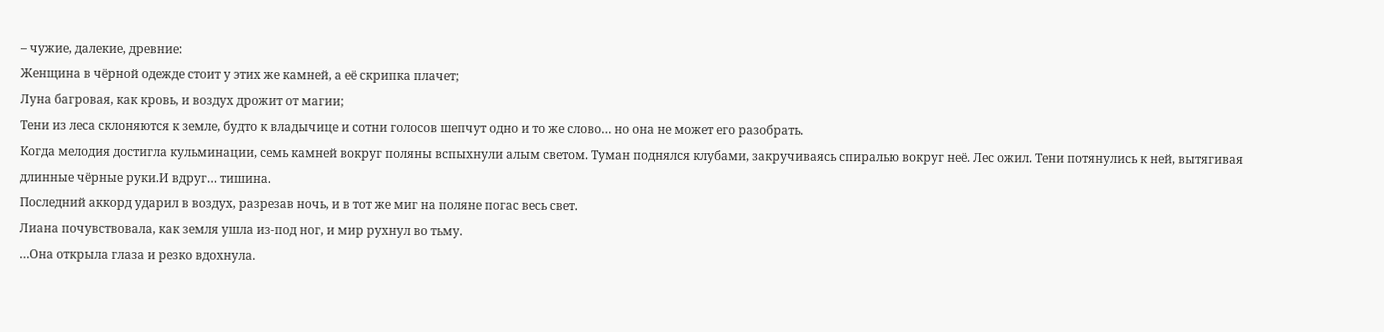– чужие, далекие, древние:
Женщина в чёрной одежде стоит у этих же камней, а её скрипка плачет;
Луна багровая, как кровь, и воздух дрожит от магии;
Тени из леса склоняются к земле, будто к владычице и сотни голосов шепчут одно и то же слово… но она не может его разобрать.
Когда мелодия достигла кульминации, семь камней вокруг поляны вспыхнули алым светом. Туман поднялся клубами, закручиваясь спиралью вокруг неё. Лес ожил. Тени потянулись к ней, вытягивая длинные чёрные руки.И вдруг… тишина.
Последний аккорд ударил в воздух, разрезав ночь, и в тот же миг на поляне погас весь свет.
Лиана почувствовала, как земля ушла из-под ног, и мир рухнул во тьму.
…Она открыла глаза и резко вдохнула.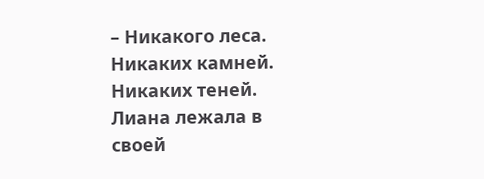– Никакого леса. Никаких камней. Никаких теней.
Лиана лежала в своей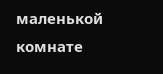маленькой комнате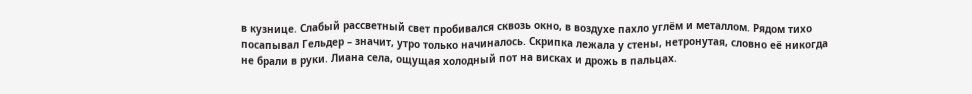в кузнице. Слабый рассветный свет пробивался сквозь окно, в воздухе пахло углём и металлом. Рядом тихо посапывал Гельдер – значит, утро только начиналось. Скрипка лежала у стены, нетронутая, словно её никогда не брали в руки. Лиана села, ощущая холодный пот на висках и дрожь в пальцах.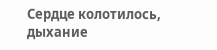Сердце колотилось, дыхание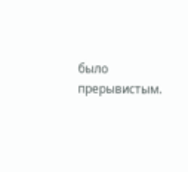было прерывистым.